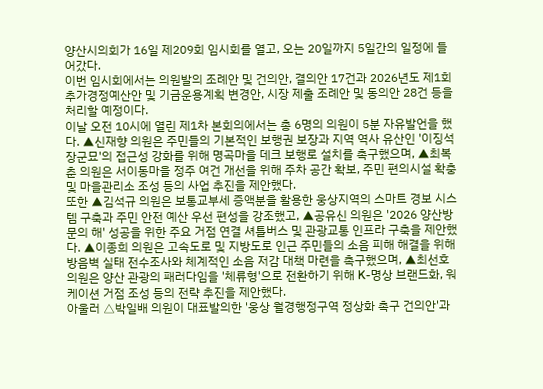양산시의회가 16일 제209회 임시회를 열고, 오는 20일까지 5일간의 일정에 들어갔다.
이번 임시회에서는 의원발의 조례안 및 건의안, 결의안 17건과 2026년도 제1회 추가경정예산안 및 기금운용계획 변경안, 시장 제출 조례안 및 동의안 28건 등을 처리할 예정이다.
이날 오전 10시에 열린 제1차 본회의에서는 총 6명의 의원이 5분 자유발언을 했다. ▲신재향 의원은 주민들의 기본적인 보행권 보장과 지역 역사 유산인 '이징석 장군묘'의 접근성 강화를 위해 명곡마을 데크 보행로 설치를 촉구했으며, ▲최복춘 의원은 서이동마을 정주 여건 개선을 위해 주차 공간 확보, 주민 편의시설 확충 및 마을관리소 조성 등의 사업 추진을 제안했다.
또한 ▲김석규 의원은 보통교부세 증액분을 활용한 웅상지역의 스마트 경보 시스템 구축과 주민 안전 예산 우선 편성을 강조했고, ▲공유신 의원은 '2026 양산방문의 해' 성공을 위한 주요 거점 연결 셔틀버스 및 관광교통 인프라 구축을 제안했다. ▲이종희 의원은 고속도로 및 지방도로 인근 주민들의 소음 피해 해결을 위해 방음벽 실태 전수조사와 체계적인 소음 저감 대책 마련을 촉구했으며, ▲최선호 의원은 양산 관광의 패러다임을 '체류형'으로 전환하기 위해 K-명상 브랜드화, 워케이션 거점 조성 등의 전략 추진을 제안했다.
아울러 △박일배 의원이 대표발의한 '웅상 월경행정구역 정상화 촉구 건의안'과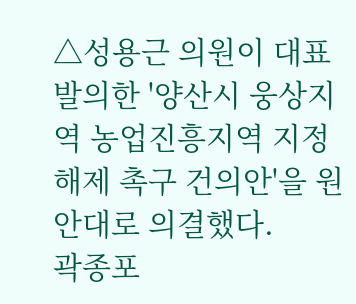△성용근 의원이 대표발의한 '양산시 웅상지역 농업진흥지역 지정 해제 촉구 건의안'을 원안대로 의결했다.
곽종포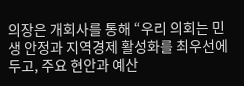의장은 개회사를 통해 “우리 의회는 민생 안정과 지역경제 활성화를 최우선에 두고, 주요 현안과 예산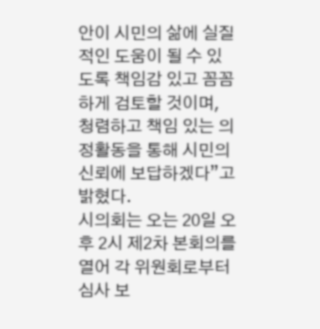안이 시민의 삶에 실질적인 도움이 될 수 있도록 책임감 있고 꼼꼼하게 검토할 것이며, 청렴하고 책임 있는 의정활동을 통해 시민의 신뢰에 보답하겠다”고 밝혔다.
시의회는 오는 20일 오후 2시 제2차 본회의를 열어 각 위원회로부터 심사 보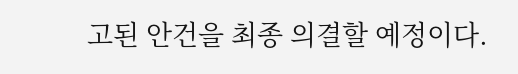고된 안건을 최종 의결할 예정이다.